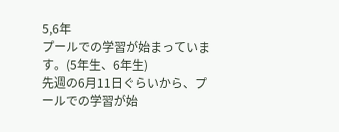5,6年
プールでの学習が始まっています。(5年生、6年生)
先週の6月11日ぐらいから、プールでの学習が始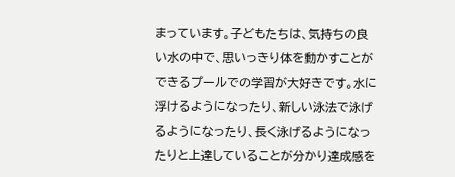まっています。子どもたちは、気持ちの良い水の中で、思いっきり体を動かすことができるプールでの学習が大好きです。水に浮けるようになったり、新しい泳法で泳げるようになったり、長く泳げるようになったりと上達していることが分かり達成感を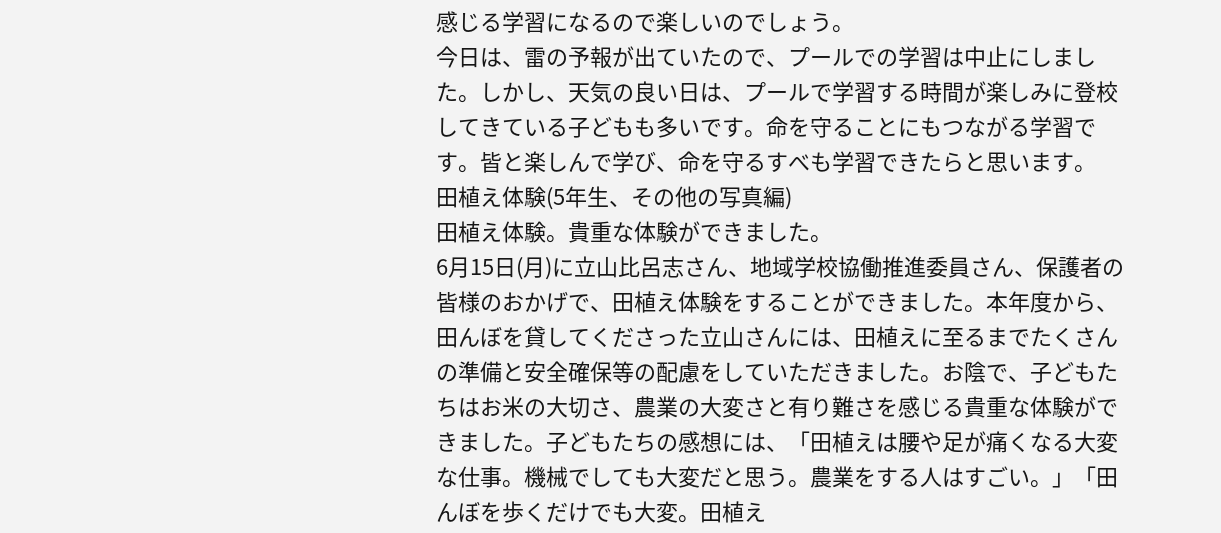感じる学習になるので楽しいのでしょう。
今日は、雷の予報が出ていたので、プールでの学習は中止にしました。しかし、天気の良い日は、プールで学習する時間が楽しみに登校してきている子どもも多いです。命を守ることにもつながる学習です。皆と楽しんで学び、命を守るすべも学習できたらと思います。
田植え体験(5年生、その他の写真編)
田植え体験。貴重な体験ができました。
6月15日(月)に立山比呂志さん、地域学校協働推進委員さん、保護者の皆様のおかげで、田植え体験をすることができました。本年度から、田んぼを貸してくださった立山さんには、田植えに至るまでたくさんの準備と安全確保等の配慮をしていただきました。お陰で、子どもたちはお米の大切さ、農業の大変さと有り難さを感じる貴重な体験ができました。子どもたちの感想には、「田植えは腰や足が痛くなる大変な仕事。機械でしても大変だと思う。農業をする人はすごい。」「田んぼを歩くだけでも大変。田植え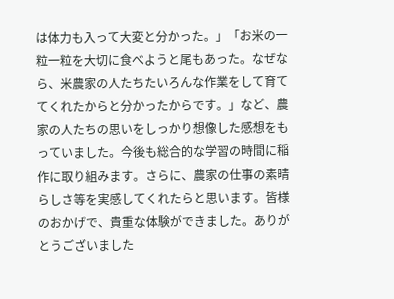は体力も入って大変と分かった。」「お米の一粒一粒を大切に食べようと尾もあった。なぜなら、米農家の人たちたいろんな作業をして育ててくれたからと分かったからです。」など、農家の人たちの思いをしっかり想像した感想をもっていました。今後も総合的な学習の時間に稲作に取り組みます。さらに、農家の仕事の素晴らしさ等を実感してくれたらと思います。皆様のおかげで、貴重な体験ができました。ありがとうございました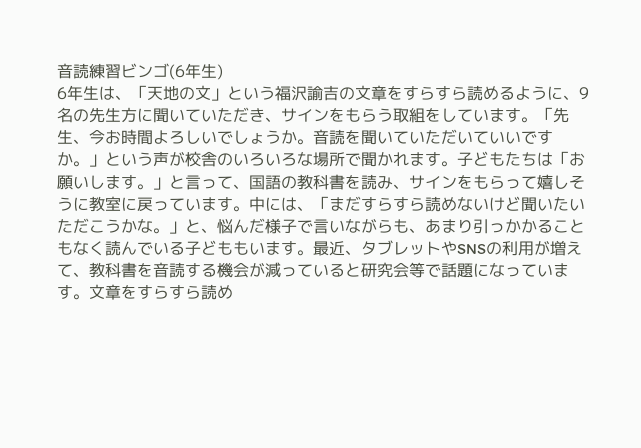音読練習ビンゴ(6年生)
6年生は、「天地の文」という福沢諭吉の文章をすらすら読めるように、9名の先生方に聞いていただき、サインをもらう取組をしています。「先生、今お時間よろしいでしょうか。音読を聞いていただいていいですか。」という声が校舎のいろいろな場所で聞かれます。子どもたちは「お願いします。」と言って、国語の教科書を読み、サインをもらって嬉しそうに教室に戻っています。中には、「まだすらすら読めないけど聞いたいただこうかな。」と、悩んだ様子で言いながらも、あまり引っかかることもなく読んでいる子どももいます。最近、タブレットやSNSの利用が増えて、教科書を音読する機会が減っていると研究会等で話題になっています。文章をすらすら読め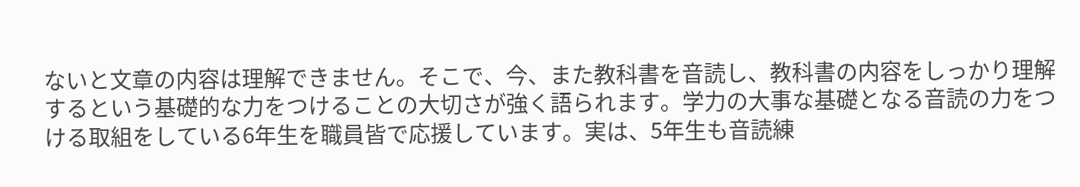ないと文章の内容は理解できません。そこで、今、また教科書を音読し、教科書の内容をしっかり理解するという基礎的な力をつけることの大切さが強く語られます。学力の大事な基礎となる音読の力をつける取組をしている6年生を職員皆で応援しています。実は、5年生も音読練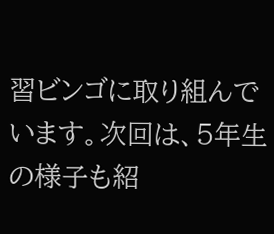習ビンゴに取り組んでいます。次回は、5年生の様子も紹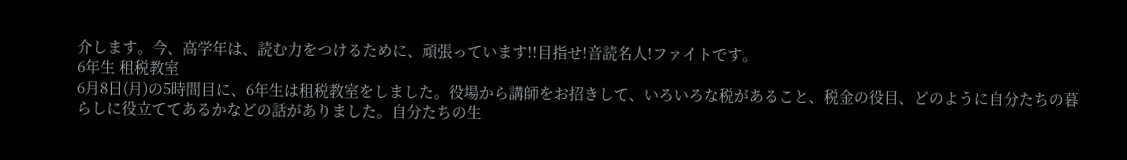介します。今、高学年は、読む力をつけるために、頑張っています!!目指せ!音読名人!ファイトです。
6年生 租税教室
6月8日(月)の5時間目に、6年生は租税教室をしました。役場から講師をお招きして、いろいろな税があること、税金の役目、どのように自分たちの暮らしに役立ててあるかなどの話がありました。自分たちの生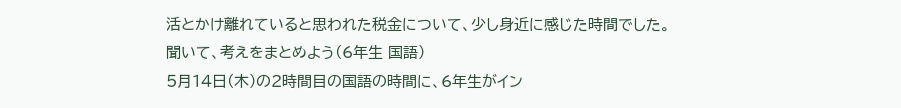活とかけ離れていると思われた税金について、少し身近に感じた時間でした。
聞いて、考えをまとめよう(6年生 国語)
5月14日(木)の2時間目の国語の時間に、6年生がイン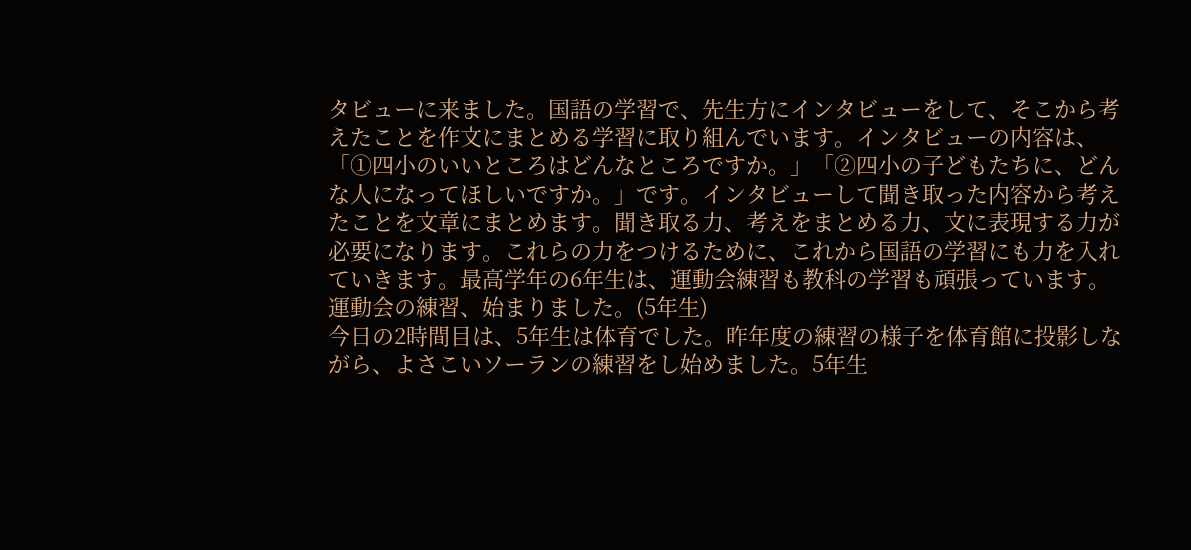タビューに来ました。国語の学習で、先生方にインタビューをして、そこから考えたことを作文にまとめる学習に取り組んでいます。インタビューの内容は、「①四小のいいところはどんなところですか。」「②四小の子どもたちに、どんな人になってほしいですか。」です。インタビューして聞き取った内容から考えたことを文章にまとめます。聞き取る力、考えをまとめる力、文に表現する力が必要になります。これらの力をつけるために、これから国語の学習にも力を入れていきます。最高学年の6年生は、運動会練習も教科の学習も頑張っています。
運動会の練習、始まりました。(5年生)
今日の2時間目は、5年生は体育でした。昨年度の練習の様子を体育館に投影しながら、よさこいソーランの練習をし始めました。5年生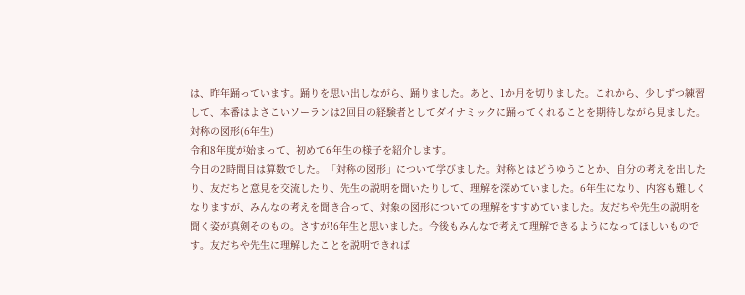は、昨年踊っています。踊りを思い出しながら、踊りました。あと、1か月を切りました。これから、少しずつ練習して、本番はよさこいソーランは2回目の経験者としてダイナミックに踊ってくれることを期待しながら見ました。
対称の図形(6年生)
令和8年度が始まって、初めて6年生の様子を紹介します。
今日の2時間目は算数でした。「対称の図形」について学びました。対称とはどうゆうことか、自分の考えを出したり、友だちと意見を交流したり、先生の説明を聞いたりして、理解を深めていました。6年生になり、内容も難しくなりますが、みんなの考えを聞き合って、対象の図形についての理解をすすめていました。友だちや先生の説明を聞く姿が真剣そのもの。さすが!6年生と思いました。今後もみんなで考えて理解できるようになってほしいものです。友だちや先生に理解したことを説明できれば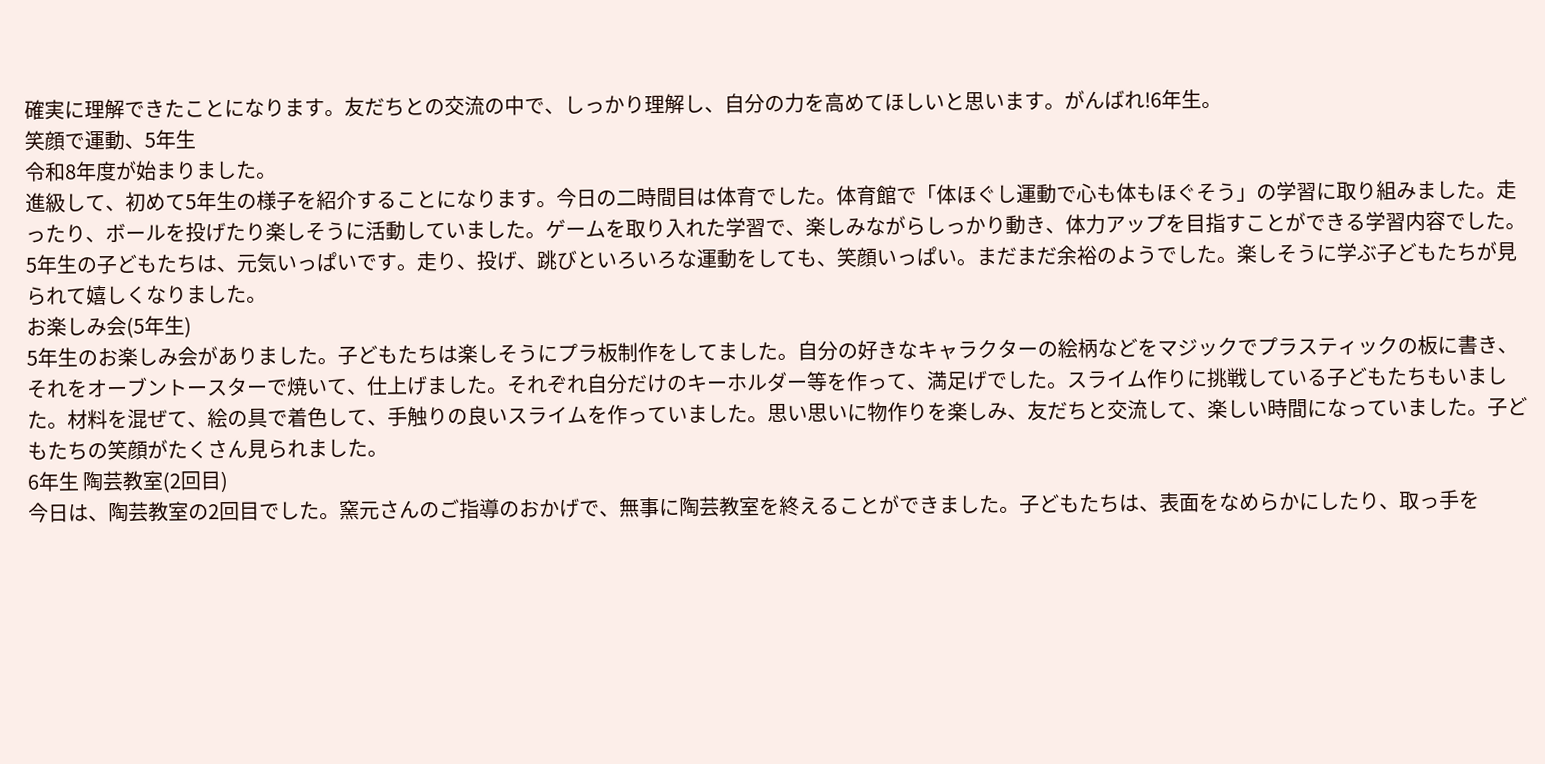確実に理解できたことになります。友だちとの交流の中で、しっかり理解し、自分の力を高めてほしいと思います。がんばれ!6年生。
笑顔で運動、5年生
令和8年度が始まりました。
進級して、初めて5年生の様子を紹介することになります。今日の二時間目は体育でした。体育館で「体ほぐし運動で心も体もほぐそう」の学習に取り組みました。走ったり、ボールを投げたり楽しそうに活動していました。ゲームを取り入れた学習で、楽しみながらしっかり動き、体力アップを目指すことができる学習内容でした。5年生の子どもたちは、元気いっぱいです。走り、投げ、跳びといろいろな運動をしても、笑顔いっぱい。まだまだ余裕のようでした。楽しそうに学ぶ子どもたちが見られて嬉しくなりました。
お楽しみ会(5年生)
5年生のお楽しみ会がありました。子どもたちは楽しそうにプラ板制作をしてました。自分の好きなキャラクターの絵柄などをマジックでプラスティックの板に書き、それをオーブントースターで焼いて、仕上げました。それぞれ自分だけのキーホルダー等を作って、満足げでした。スライム作りに挑戦している子どもたちもいました。材料を混ぜて、絵の具で着色して、手触りの良いスライムを作っていました。思い思いに物作りを楽しみ、友だちと交流して、楽しい時間になっていました。子どもたちの笑顔がたくさん見られました。
6年生 陶芸教室(2回目)
今日は、陶芸教室の2回目でした。窯元さんのご指導のおかげで、無事に陶芸教室を終えることができました。子どもたちは、表面をなめらかにしたり、取っ手を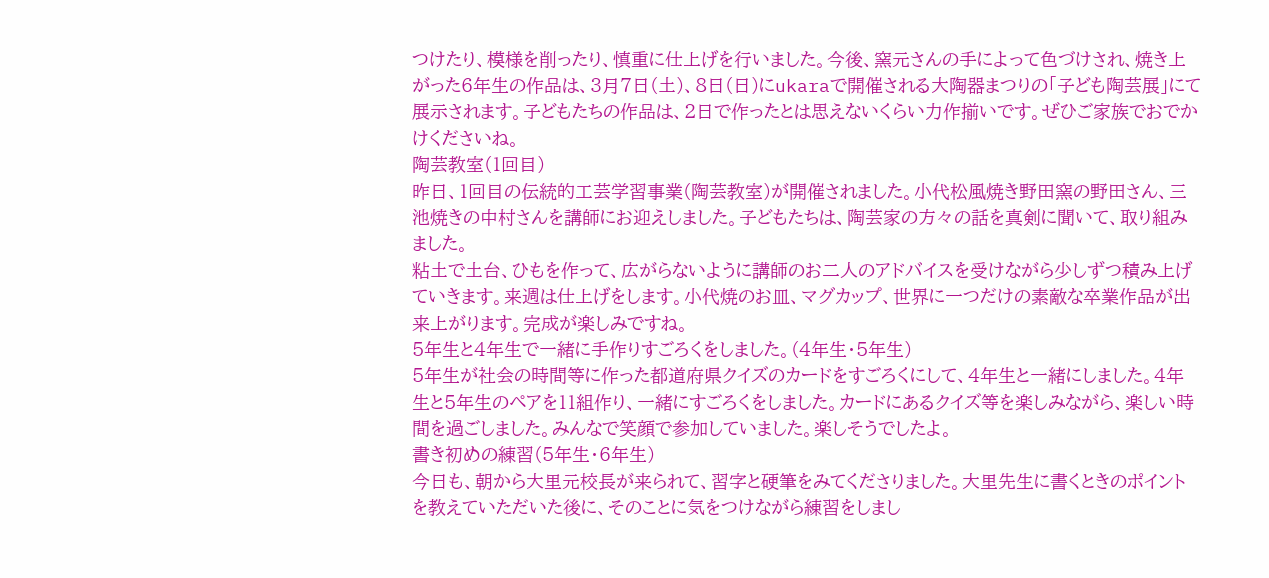つけたり、模様を削ったり、慎重に仕上げを行いました。今後、窯元さんの手によって色づけされ、焼き上がった6年生の作品は、3月7日(土)、8日(日)にukaraで開催される大陶器まつりの「子ども陶芸展」にて展示されます。子どもたちの作品は、2日で作ったとは思えないくらい力作揃いです。ぜひご家族でおでかけくださいね。
陶芸教室(1回目)
昨日、1回目の伝統的工芸学習事業(陶芸教室)が開催されました。小代松風焼き野田窯の野田さん、三池焼きの中村さんを講師にお迎えしました。子どもたちは、陶芸家の方々の話を真剣に聞いて、取り組みました。
粘土で土台、ひもを作って、広がらないように講師のお二人のアドバイスを受けながら少しずつ積み上げていきます。来週は仕上げをします。小代焼のお皿、マグカップ、世界に一つだけの素敵な卒業作品が出来上がります。完成が楽しみですね。
5年生と4年生で一緒に手作りすごろくをしました。(4年生・5年生)
5年生が社会の時間等に作った都道府県クイズのカードをすごろくにして、4年生と一緒にしました。4年生と5年生のペアを11組作り、一緒にすごろくをしました。カードにあるクイズ等を楽しみながら、楽しい時間を過ごしました。みんなで笑顔で参加していました。楽しそうでしたよ。
書き初めの練習(5年生・6年生)
今日も、朝から大里元校長が来られて、習字と硬筆をみてくださりました。大里先生に書くときのポイントを教えていただいた後に、そのことに気をつけながら練習をしまし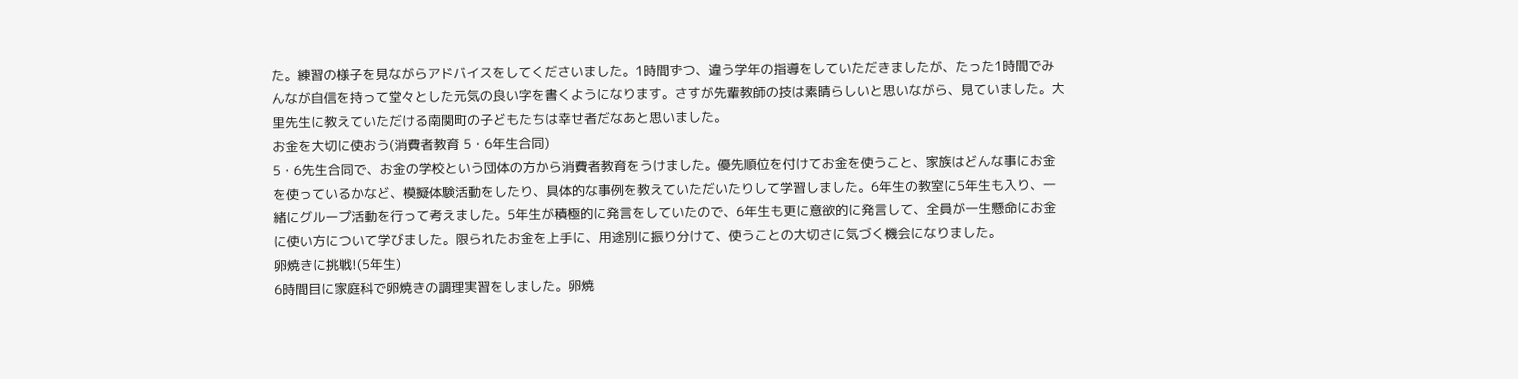た。練習の様子を見ながらアドバイスをしてくださいました。1時間ずつ、違う学年の指導をしていただきましたが、たった1時間でみんなが自信を持って堂々とした元気の良い字を書くようになります。さすが先輩教師の技は素晴らしいと思いながら、見ていました。大里先生に教えていただける南関町の子どもたちは幸せ者だなあと思いました。
お金を大切に使おう(消費者教育 5・6年生合同)
5・6先生合同で、お金の学校という団体の方から消費者教育をうけました。優先順位を付けてお金を使うこと、家族はどんな事にお金を使っているかなど、模擬体験活動をしたり、具体的な事例を教えていただいたりして学習しました。6年生の教室に5年生も入り、一緒にグループ活動を行って考えました。5年生が積極的に発言をしていたので、6年生も更に意欲的に発言して、全員が一生懸命にお金に使い方について学びました。限られたお金を上手に、用途別に振り分けて、使うことの大切さに気づく機会になりました。
卵焼きに挑戦!(5年生)
6時間目に家庭科で卵焼きの調理実習をしました。卵焼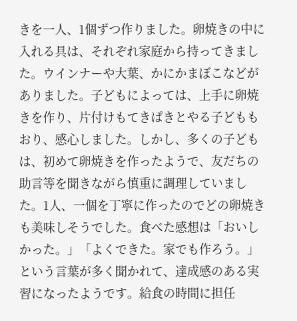きを一人、1個ずつ作りました。卵焼きの中に入れる具は、それぞれ家庭から持ってきました。ウインナーや大葉、かにかまぼこなどがありました。子どもによっては、上手に卵焼きを作り、片付けもてきぱきとやる子どももおり、感心しました。しかし、多くの子どもは、初めて卵焼きを作ったようで、友だちの助言等を聞きながら慎重に調理していました。1人、一個を丁寧に作ったのでどの卵焼きも美味しそうでした。食べた感想は「おいしかった。」「よくできた。家でも作ろう。」という言葉が多く聞かれて、達成感のある実習になったようです。給食の時間に担任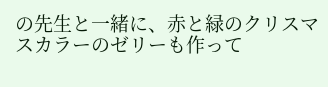の先生と一緒に、赤と緑のクリスマスカラーのゼリーも作って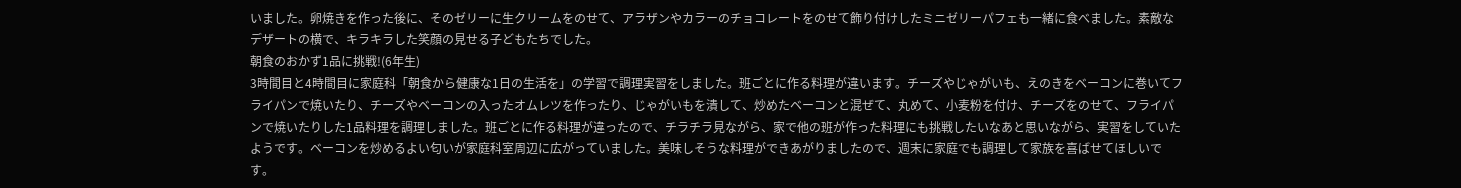いました。卵焼きを作った後に、そのゼリーに生クリームをのせて、アラザンやカラーのチョコレートをのせて飾り付けしたミニゼリーパフェも一緒に食べました。素敵なデザートの横で、キラキラした笑顔の見せる子どもたちでした。
朝食のおかず1品に挑戦!(6年生)
3時間目と4時間目に家庭科「朝食から健康な1日の生活を」の学習で調理実習をしました。班ごとに作る料理が違います。チーズやじゃがいも、えのきをベーコンに巻いてフライパンで焼いたり、チーズやベーコンの入ったオムレツを作ったり、じゃがいもを潰して、炒めたベーコンと混ぜて、丸めて、小麦粉を付け、チーズをのせて、フライパンで焼いたりした1品料理を調理しました。班ごとに作る料理が違ったので、チラチラ見ながら、家で他の班が作った料理にも挑戦したいなあと思いながら、実習をしていたようです。ベーコンを炒めるよい匂いが家庭科室周辺に広がっていました。美味しそうな料理ができあがりましたので、週末に家庭でも調理して家族を喜ばせてほしいです。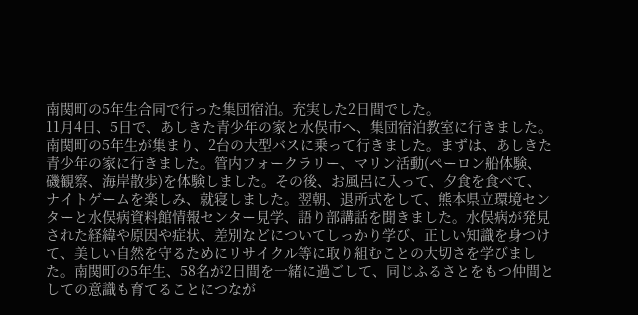南関町の5年生合同で行った集団宿泊。充実した2日間でした。
11月4日、5日で、あしきた青少年の家と水俣市へ、集団宿泊教室に行きました。南関町の5年生が集まり、2台の大型バスに乗って行きました。まずは、あしきた青少年の家に行きました。管内フォークラリー、マリン活動(ペーロン船体験、磯観察、海岸散歩)を体験しました。その後、お風呂に入って、夕食を食べて、ナイトゲームを楽しみ、就寝しました。翌朝、退所式をして、熊本県立環境センターと水俣病資料館情報センター見学、語り部講話を聞きました。水俣病が発見された経緯や原因や症状、差別などについてしっかり学び、正しい知識を身つけて、美しい自然を守るためにリサイクル等に取り組むことの大切さを学びました。南関町の5年生、58名が2日間を一緒に過ごして、同じふるさとをもつ仲間としての意識も育てることにつなが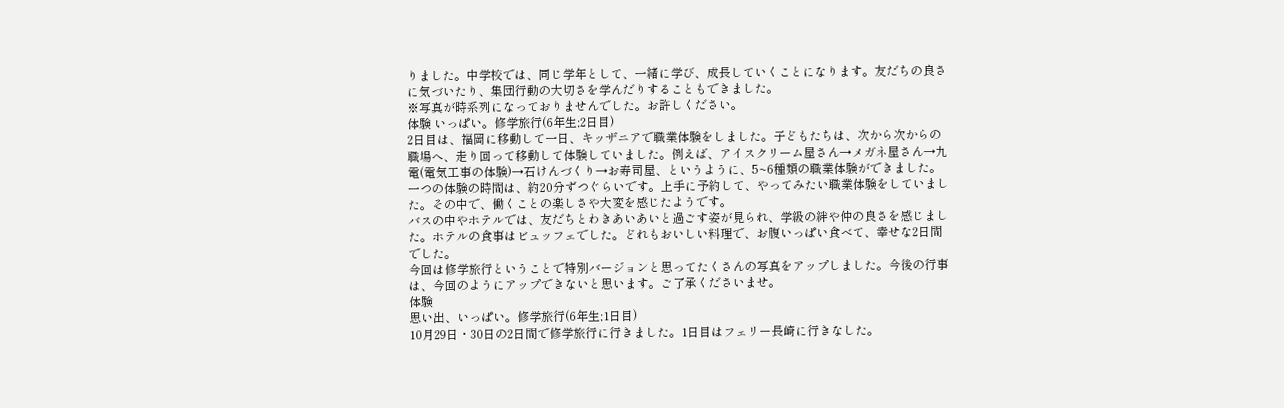りました。中学校では、同じ学年として、一緒に学び、成長していくことになります。友だちの良さに気づいたり、集団行動の大切さを学んだりすることもできました。
※写真が時系列になっておりませんでした。お許しください。
体験 いっぱい。修学旅行(6年生;2日目)
2日目は、福岡に移動して一日、キッザニアで職業体験をしました。子どもたちは、次から次からの職場へ、走り回って移動して体験していました。例えば、アイスクリーム屋さん→メガネ屋さん→九電(電気工事の体験)→石けんづくり→お寿司屋、というように、5~6種類の職業体験ができました。一つの体験の時間は、約20分ずつぐらいです。上手に予約して、やってみたい職業体験をしていました。その中で、働くことの楽しさや大変を感じたようです。
バスの中やホテルでは、友だちとわきあいあいと過ごす姿が見られ、学級の絆や仲の良さを感じました。ホテルの食事はビュッフェでした。どれもおいしい料理で、お腹いっぱい食べて、幸せな2日間でした。
今回は修学旅行ということで特別バージョンと思ってたくさんの写真をアップしました。今後の行事は、今回のようにアップできないと思います。ご了承くださいませ。
体験
思い出、いっぱい。修学旅行(6年生;1日目)
10月29日・30日の2日間で修学旅行に行きました。1日目はフェリー長崎に行きなした。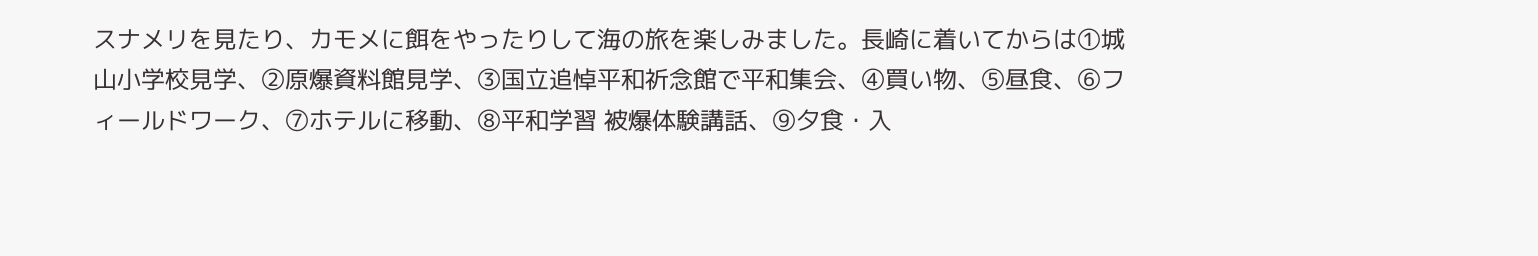スナメリを見たり、カモメに餌をやったりして海の旅を楽しみました。長崎に着いてからは①城山小学校見学、②原爆資料館見学、③国立追悼平和祈念館で平和集会、④買い物、⑤昼食、⑥フィールドワーク、⑦ホテルに移動、⑧平和学習 被爆体験講話、⑨夕食・入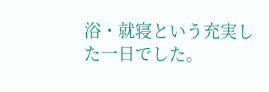浴・就寝という充実した一日でした。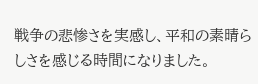戦争の悲惨さを実感し、平和の素晴らしさを感じる時間になりました。